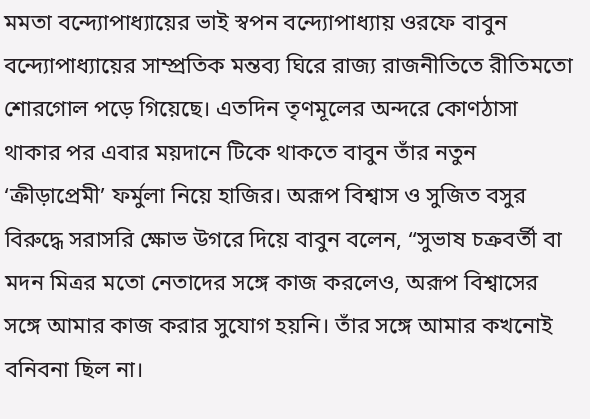মমতা বন্দ্যোপাধ্যায়ের ভাই স্বপন বন্দ্যোপাধ্যায় ওরফে বাবুন বন্দ্যোপাধ্যায়ের সাম্প্রতিক মন্তব্য ঘিরে রাজ্য রাজনীতিতে রীতিমতো শোরগোল পড়ে গিয়েছে। এতদিন তৃণমূলের অন্দরে কোণঠাসা থাকার পর এবার ময়দানে টিকে থাকতে বাবুন তাঁর নতুন ‘ক্রীড়াপ্রেমী’ ফর্মুলা নিয়ে হাজির। অরূপ বিশ্বাস ও সুজিত বসুর বিরুদ্ধে সরাসরি ক্ষোভ উগরে দিয়ে বাবুন বলেন, “সুভাষ চক্রবর্তী বা মদন মিত্রর মতো নেতাদের সঙ্গে কাজ করলেও, অরূপ বিশ্বাসের সঙ্গে আমার কাজ করার সুযোগ হয়নি। তাঁর সঙ্গে আমার কখনোই বনিবনা ছিল না।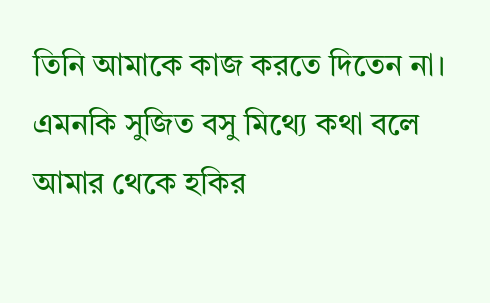তিনি আমাকে কাজ করতে দিতেন না। এমনকি সুজিত বসু মিথ্যে কথা বলে আমার থেকে হকির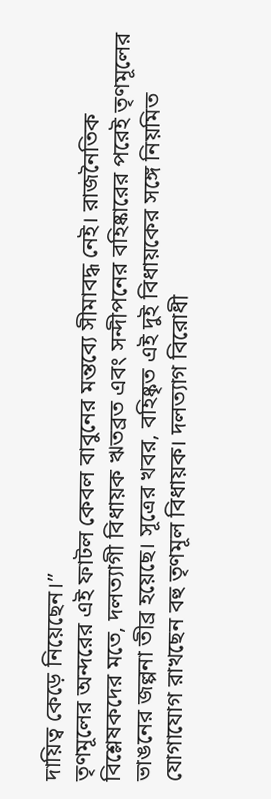দায়িত্ব কেড়ে নিয়েছেন।”
তৃণমূলের অন্দরের এই ফাটল কেবল বাবুনের মন্তব্যে সীমাবদ্ধ নেই। রাজনৈতিক বিশ্লেষকদের মতে, দলত্যাগী বিধায়ক ঋতব্রত এবং সন্দীপনের বহিষ্কারের পরেই তৃণমূলের ভাঙনের জল্পনা তীব্র হয়েছে। সূত্রের খবর, বহিষ্কৃত এই দুই বিধায়কের সঙ্গে নিয়মিত যোগাযোগ রাখছেন বহু তৃণমূল বিধায়ক। দলত্যাগ বিরোধী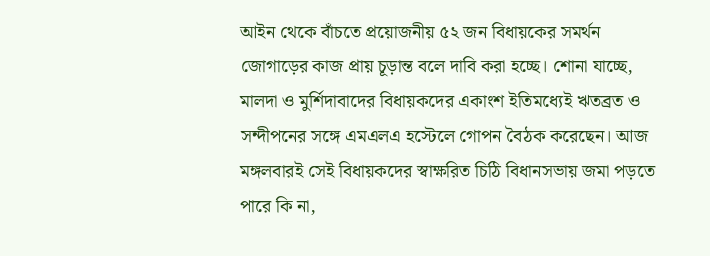আইন থেকে বাঁচতে প্রয়োজনীয় ৫২ জন বিধায়কের সমর্থন জোগাড়ের কাজ প্রায় চূড়ান্ত বলে দাবি করা হচ্ছে। শোনা যাচ্ছে, মালদা ও মুর্শিদাবাদের বিধায়কদের একাংশ ইতিমধ্যেই ঋতব্রত ও সন্দীপনের সঙ্গে এমএলএ হস্টেলে গোপন বৈঠক করেছেন। আজ মঙ্গলবারই সেই বিধায়কদের স্বাক্ষরিত চিঠি বিধানসভায় জমা পড়তে পারে কি না,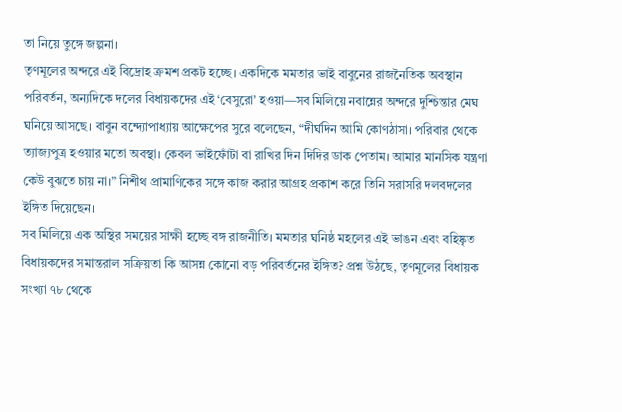তা নিয়ে তুঙ্গে জল্পনা।
তৃণমূলের অন্দরে এই বিদ্রোহ ক্রমশ প্রকট হচ্ছে। একদিকে মমতার ভাই বাবুনের রাজনৈতিক অবস্থান পরিবর্তন, অন্যদিকে দলের বিধায়কদের এই ‘বেসুরো’ হওয়া—সব মিলিয়ে নবান্নের অন্দরে দুশ্চিন্তার মেঘ ঘনিয়ে আসছে। বাবুন বন্দ্যোপাধ্যায় আক্ষেপের সুরে বলেছেন, “দীর্ঘদিন আমি কোণঠাসা। পরিবার থেকে ত্যাজ্যপুত্র হওয়ার মতো অবস্থা। কেবল ভাইফোঁটা বা রাখির দিন দিদির ডাক পেতাম। আমার মানসিক যন্ত্রণা কেউ বুঝতে চায় না।” নিশীথ প্রামাণিকের সঙ্গে কাজ করার আগ্রহ প্রকাশ করে তিনি সরাসরি দলবদলের ইঙ্গিত দিয়েছেন।
সব মিলিয়ে এক অস্থির সময়ের সাক্ষী হচ্ছে বঙ্গ রাজনীতি। মমতার ঘনিষ্ঠ মহলের এই ভাঙন এবং বহিষ্কৃত বিধায়কদের সমান্তরাল সক্রিয়তা কি আসন্ন কোনো বড় পরিবর্তনের ইঙ্গিত? প্রশ্ন উঠছে, তৃণমূলের বিধায়ক সংখ্যা ৭৮ থেকে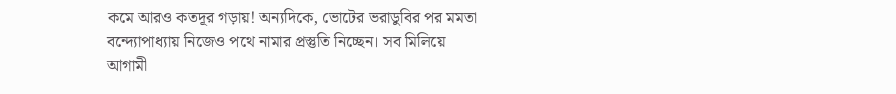কমে আরও কতদূর গড়ায়! অন্যদিকে, ভোটের ভরাডুবির পর মমতা বন্দ্যোপাধ্যায় নিজেও পথে নামার প্রস্তুতি নিচ্ছেন। সব মিলিয়ে আগামী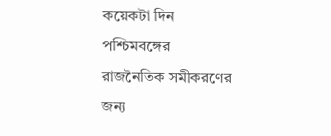কয়েকটা দিন পশ্চিমবঙ্গের রাজনৈতিক সমীকরণের জন্য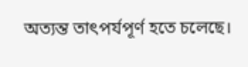অত্যন্ত তাৎপর্যপূর্ণ হতে চলেছে।